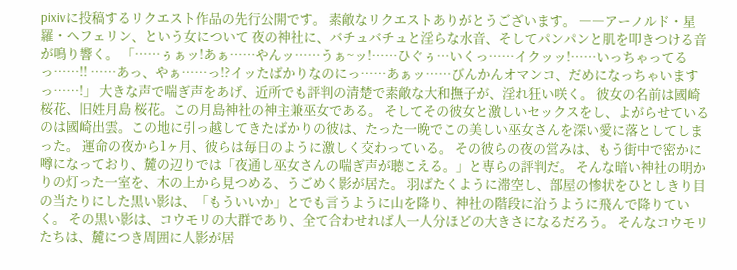pixivに投稿するリクエスト作品の先行公開です。 素敵なリクエストありがとうございます。 ――アーノルド・星羅・ヘフェリン、という女について 夜の神社に、バチュバチュと淫らな水音、そしてパンパンと肌を叩きつける音が鳴り響く。 「……ぅぁッ!あぁ……やんッ……うぁ~ッ!……ひぐぅ…いくっ……イクッッ!……いっちゃってるっ……!! ……あっ、やぁ……っ!?イッたばかりなのにっ……あぁッ……びんかんオマンコ、だめになっちゃいますっ……!」 大きな声で喘ぎ声をあげ、近所でも評判の清楚で素敵な大和撫子が、淫れ狂い咲く。 彼女の名前は國崎 桜花、旧姓月島 桜花。この月島神社の神主兼巫女である。 そしてその彼女と激しいセックスをし、よがらせているのは國崎出雲。この地に引っ越してきたばかりの彼は、たった一晩でこの美しい巫女さんを深い愛に落としてしまった。 運命の夜から1ヶ月、彼らは毎日のように激しく交わっている。 その彼らの夜の営みは、もう街中で密かに噂になっており、麓の辺りでは「夜通し巫女さんの喘ぎ声が聴こえる。」と専らの評判だ。 そんな暗い神社の明かりの灯った一室を、木の上から見つめる、うごめく影が居た。 羽ばたくように滞空し、部屋の惨状をひとしきり目の当たりにした黒い影は、「もういいか」とでも言うように山を降り、神社の階段に沿うように飛んで降りていく。 その黒い影は、コウモリの大群であり、全て合わせれば人一人分ほどの大きさになるだろう。 そんなコウモリたちは、麓につき周囲に人影が居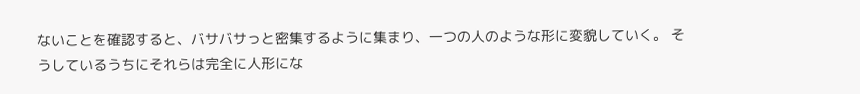ないことを確認すると、バサバサっと密集するように集まり、一つの人のような形に変貌していく。 そうしているうちにそれらは完全に人形にな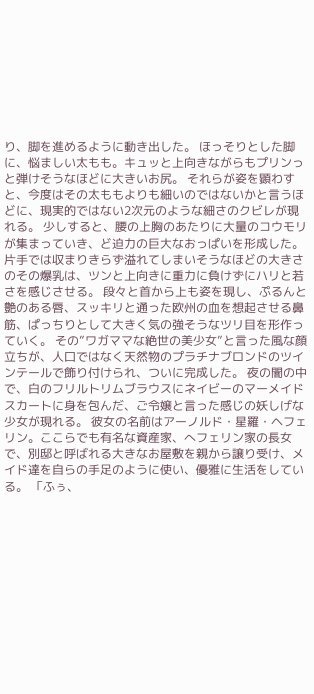り、脚を進めるように動き出した。 ほっそりとした脚に、悩ましい太もも。キュッと上向きながらもプリンっと弾けそうなほどに大きいお尻。 それらが姿を顕わすと、今度はその太ももよりも細いのではないかと言うほどに、現実的ではない2次元のような細さのクビレが現れる。 少しすると、腰の上胸のあたりに大量のコウモリが集まっていき、ど迫力の巨大なおっぱいを形成した。片手では収まりきらず溢れてしまいそうなほどの大きさのその爆乳は、ツンと上向きに重力に負けずにハリと若さを感じさせる。 段々と首から上も姿を現し、ぷるんと艶のある唇、スッキリと通った欧州の血を想起させる鼻筋、ぱっちりとして大きく気の強そうなツリ目を形作っていく。 その”ワガママな絶世の美少女”と言った風な顔立ちが、人口ではなく天然物のプラチナブロンドのツインテールで飾り付けられ、ついに完成した。 夜の闇の中で、白のフリルトリムブラウスにネイビーのマーメイドスカートに身を包んだ、ご令嬢と言った感じの妖しげな少女が現れる。 彼女の名前はアーノルド・星羅・ヘフェリン。ここらでも有名な資産家、へフェリン家の長女で、別邸と呼ばれる大きなお屋敷を親から譲り受け、メイド達を自らの手足のように使い、優雅に生活をしている。 「ふぅ、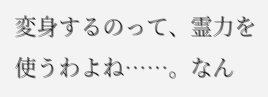変身するのって、霊力を使うわよね……。なん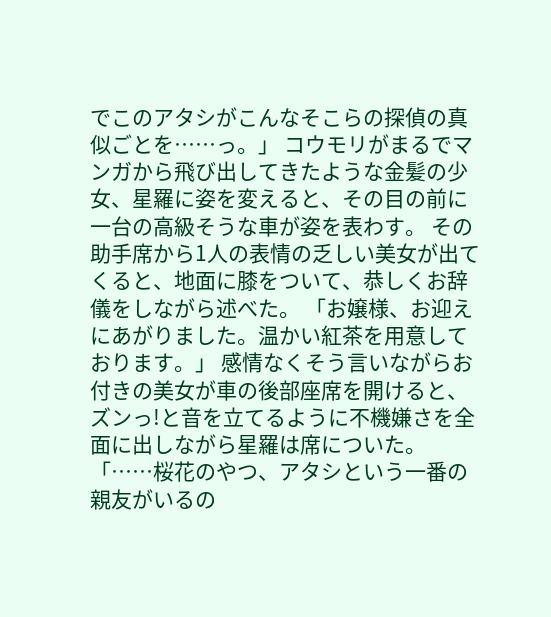でこのアタシがこんなそこらの探偵の真似ごとを……っ。」 コウモリがまるでマンガから飛び出してきたような金髪の少女、星羅に姿を変えると、その目の前に一台の高級そうな車が姿を表わす。 その助手席から1人の表情の乏しい美女が出てくると、地面に膝をついて、恭しくお辞儀をしながら述べた。 「お嬢様、お迎えにあがりました。温かい紅茶を用意しております。」 感情なくそう言いながらお付きの美女が車の後部座席を開けると、ズンっ!と音を立てるように不機嫌さを全面に出しながら星羅は席についた。 「……桜花のやつ、アタシという一番の親友がいるの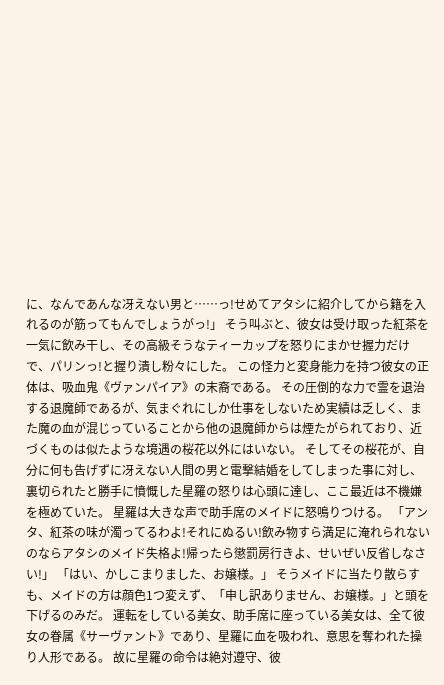に、なんであんな冴えない男と……っ!せめてアタシに紹介してから籍を入れるのが筋ってもんでしょうがっ!」 そう叫ぶと、彼女は受け取った紅茶を一気に飲み干し、その高級そうなティーカップを怒りにまかせ握力だけで、パリンっ!と握り潰し粉々にした。 この怪力と変身能力を持つ彼女の正体は、吸血鬼《ヴァンパイア》の末裔である。 その圧倒的な力で霊を退治する退魔師であるが、気まぐれにしか仕事をしないため実績は乏しく、また魔の血が混じっていることから他の退魔師からは煙たがられており、近づくものは似たような境遇の桜花以外にはいない。 そしてその桜花が、自分に何も告げずに冴えない人間の男と電撃結婚をしてしまった事に対し、裏切られたと勝手に憤慨した星羅の怒りは心頭に達し、ここ最近は不機嫌を極めていた。 星羅は大きな声で助手席のメイドに怒鳴りつける。 「アンタ、紅茶の味が濁ってるわよ!それにぬるい!飲み物すら満足に淹れられないのならアタシのメイド失格よ!帰ったら懲罰房行きよ、せいぜい反省しなさい!」 「はい、かしこまりました、お嬢様。」 そうメイドに当たり散らすも、メイドの方は顔色1つ変えず、「申し訳ありません、お嬢様。」と頭を下げるのみだ。 運転をしている美女、助手席に座っている美女は、全て彼女の眷属《サーヴァント》であり、星羅に血を吸われ、意思を奪われた操り人形である。 故に星羅の命令は絶対遵守、彼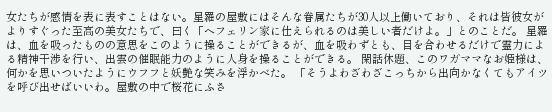女たちが感情を表に表すことはない。星羅の屋敷にはそんな眷属たちが30人以上働いており、それは皆彼女がよりすぐった至高の美女たちで、曰く「ヘフェリン家に仕えられるのは美しい者だけよ。」とのことだ。 星羅は、血を吸ったものの意思をこのように操ることができるが、血を吸わずとも、目を合わせるだけで霊力による精神干渉を行い、出雲の催眠能力のように人身を操ることができる。 閑話休題、このワガママなお姫様は、何かを思いついたようにウフフと妖艶な笑みを浮かべた。 「そうよわざわざこっちから出向かなくてもアイツを呼び出せばいいわ。屋敷の中で桜花にふさ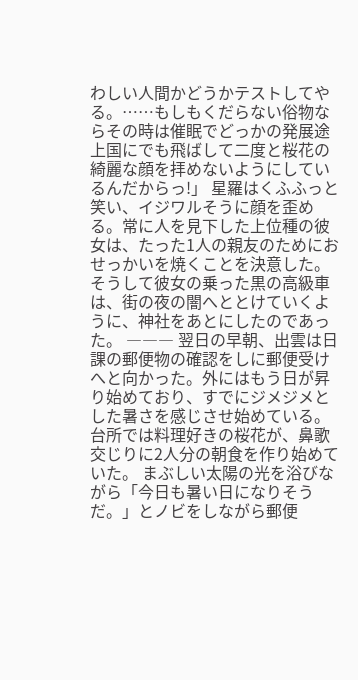わしい人間かどうかテストしてやる。……もしもくだらない俗物ならその時は催眠でどっかの発展途上国にでも飛ばして二度と桜花の綺麗な顔を拝めないようにしているんだからっ!」 星羅はくふふっと笑い、イジワルそうに顔を歪める。常に人を見下した上位種の彼女は、たった1人の親友のためにおせっかいを焼くことを決意した。 そうして彼女の乗った黒の高級車は、街の夜の闇へととけていくように、神社をあとにしたのであった。 ――― 翌日の早朝、出雲は日課の郵便物の確認をしに郵便受けへと向かった。外にはもう日が昇り始めており、すでにジメジメとした暑さを感じさせ始めている。 台所では料理好きの桜花が、鼻歌交じりに2人分の朝食を作り始めていた。 まぶしい太陽の光を浴びながら「今日も暑い日になりそうだ。」とノビをしながら郵便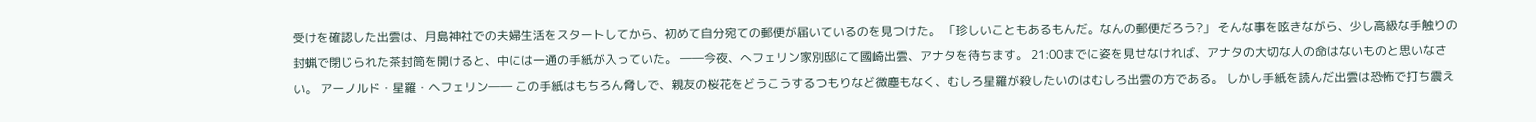受けを確認した出雲は、月島神社での夫婦生活をスタートしてから、初めて自分宛ての郵便が届いているのを見つけた。 「珍しいこともあるもんだ。なんの郵便だろう?」 そんな事を呟きながら、少し高級な手触りの封蝋で閉じられた茶封筒を開けると、中には一通の手紙が入っていた。 ――今夜、へフェリン家別邸にて國崎出雲、アナタを待ちます。 21:00までに姿を見せなければ、アナタの大切な人の命はないものと思いなさい。 アーノルド・星羅・ヘフェリン―― この手紙はもちろん脅しで、親友の桜花をどうこうするつもりなど微塵もなく、むしろ星羅が殺したいのはむしろ出雲の方である。 しかし手紙を読んだ出雲は恐怖で打ち震え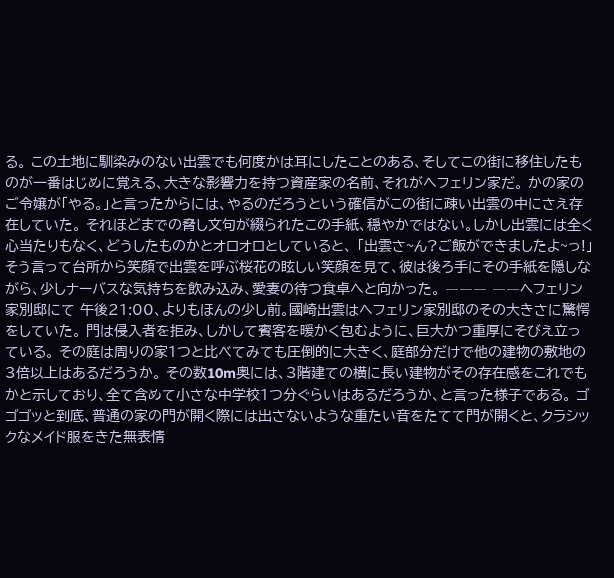る。 この土地に馴染みのない出雲でも何度かは耳にしたことのある、そしてこの街に移住したものが一番はじめに覚える、大きな影響力を持つ資産家の名前、それがへフェリン家だ。 かの家のご令嬢が「やる。」と言ったからには、やるのだろうという確信がこの街に疎い出雲の中にさえ存在していた。 それほどまでの脅し文句が綴られたこの手紙、穏やかではない。しかし出雲には全く心当たりもなく、どうしたものかとオロオロとしていると、 「出雲さ~ん?ご飯ができましたよ~っ!」 そう言って台所から笑顔で出雲を呼ぶ桜花の眩しい笑顔を見て、彼は後ろ手にその手紙を隠しながら、少しナーバスな気持ちを飲み込み、愛妻の待つ食卓へと向かった。 ――― ――ヘフェリン家別邸にて 午後21:00、よりもほんの少し前。國崎出雲はへフェリン家別邸のその大きさに驚愕をしていた。 門は侵入者を拒み、しかして賓客を暖かく包むように、巨大かつ重厚にそびえ立っている。 その庭は周りの家1つと比べてみても圧倒的に大きく、庭部分だけで他の建物の敷地の3倍以上はあるだろうか。 その数10m奥には、3階建ての横に長い建物がその存在感をこれでもかと示しており、全て含めて小さな中学校1つ分ぐらいはあるだろうか、と言った様子である。 ゴゴゴッと到底、普通の家の門が開く際には出さないような重たい音をたてて門が開くと、クラシックなメイド服をきた無表情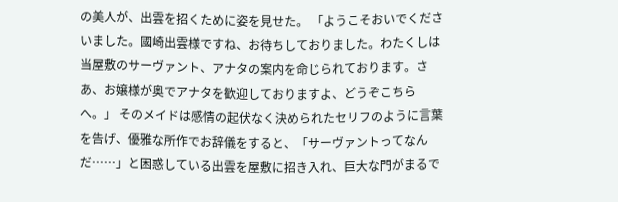の美人が、出雲を招くために姿を見せた。 「ようこそおいでくださいました。國崎出雲様ですね、お待ちしておりました。わたくしは当屋敷のサーヴァント、アナタの案内を命じられております。さあ、お嬢様が奥でアナタを歓迎しておりますよ、どうぞこちらへ。」 そのメイドは感情の起伏なく決められたセリフのように言葉を告げ、優雅な所作でお辞儀をすると、「サーヴァントってなんだ……」と困惑している出雲を屋敷に招き入れ、巨大な門がまるで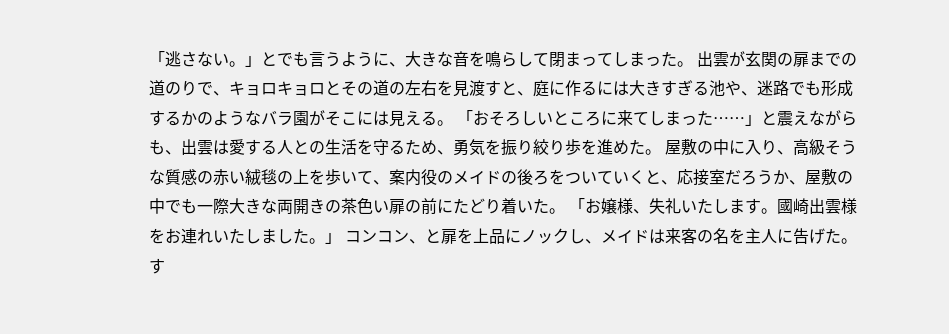「逃さない。」とでも言うように、大きな音を鳴らして閉まってしまった。 出雲が玄関の扉までの道のりで、キョロキョロとその道の左右を見渡すと、庭に作るには大きすぎる池や、迷路でも形成するかのようなバラ園がそこには見える。 「おそろしいところに来てしまった……」と震えながらも、出雲は愛する人との生活を守るため、勇気を振り絞り歩を進めた。 屋敷の中に入り、高級そうな質感の赤い絨毯の上を歩いて、案内役のメイドの後ろをついていくと、応接室だろうか、屋敷の中でも一際大きな両開きの茶色い扉の前にたどり着いた。 「お嬢様、失礼いたします。國崎出雲様をお連れいたしました。」 コンコン、と扉を上品にノックし、メイドは来客の名を主人に告げた。 す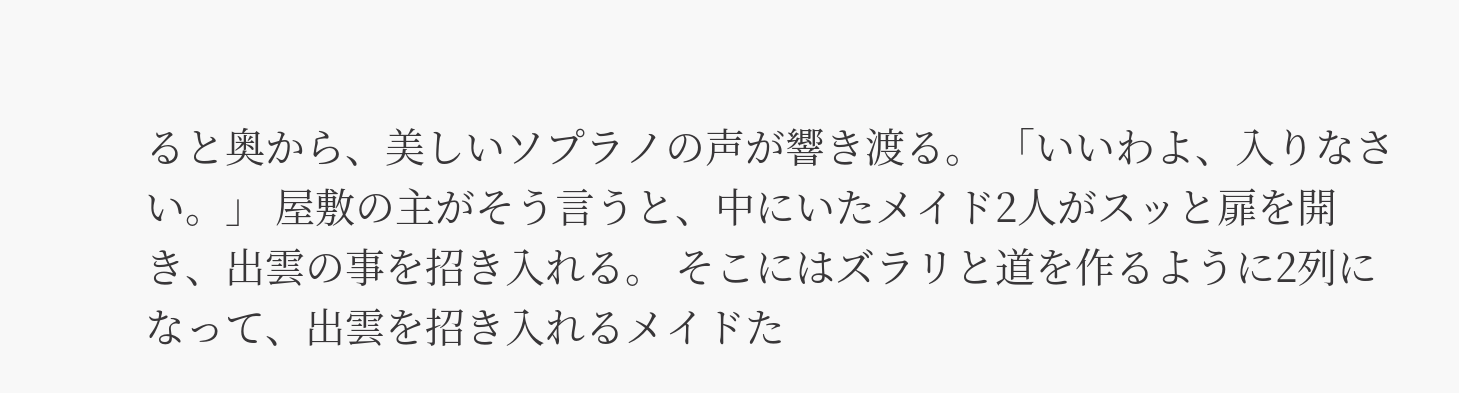ると奥から、美しいソプラノの声が響き渡る。 「いいわよ、入りなさい。」 屋敷の主がそう言うと、中にいたメイド2人がスッと扉を開き、出雲の事を招き入れる。 そこにはズラリと道を作るように2列になって、出雲を招き入れるメイドた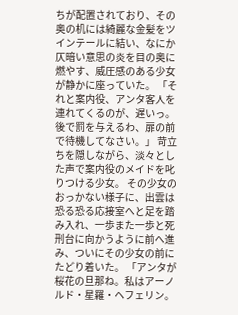ちが配置されており、その奥の机には綺麗な金髪をツインテールに結い、なにか仄暗い意思の炎を目の奥に燃やす、威圧感のある少女が静かに座っていた。 「それと案内役、アンタ客人を連れてくるのが、遅いっ。後で罰を与えるわ、扉の前で待機してなさい。」 苛立ちを隠しながら、淡々とした声で案内役のメイドを叱りつける少女。 その少女のおっかない様子に、出雲は恐る恐る応接室へと足を踏み入れ、一歩また一歩と死刑台に向かうように前へ進み、ついにその少女の前にたどり着いた。 「アンタが桜花の旦那ね。私はアーノルド・星羅・ヘフェリン。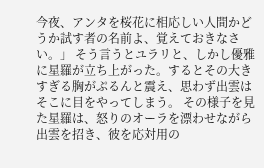今夜、アンタを桜花に相応しい人間かどうか試す者の名前よ、覚えておきなさい。」 そう言うとユラリと、しかし優雅に星羅が立ち上がった。するとその大きすぎる胸がぷるんと震え、思わず出雲はそこに目をやってしまう。 その様子を見た星羅は、怒りのオーラを漂わせながら出雲を招き、彼を応対用の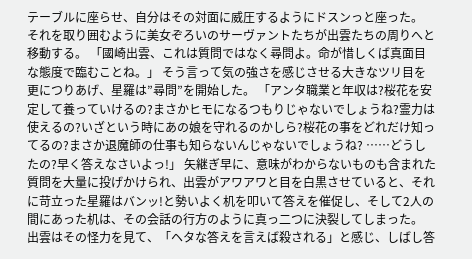テーブルに座らせ、自分はその対面に威圧するようにドスンっと座った。 それを取り囲むように美女ぞろいのサーヴァントたちが出雲たちの周りへと移動する。 「國崎出雲、これは質問ではなく尋問よ。命が惜しくば真面目な態度で臨むことね。」 そう言って気の強さを感じさせる大きなツリ目を更につりあげ、星羅は”尋問”を開始した。 「アンタ職業と年収は?桜花を安定して養っていけるの?まさかヒモになるつもりじゃないでしょうね?霊力は使えるの?いざという時にあの娘を守れるのかしら?桜花の事をどれだけ知ってるの?まさか退魔師の仕事も知らないんじゃないでしょうね? ……どうしたの?早く答えなさいよっ!」 矢継ぎ早に、意味がわからないものも含まれた質問を大量に投げかけられ、出雲がアワアワと目を白黒させていると、それに苛立った星羅はバンッ!と勢いよく机を叩いて答えを催促し、そして2人の間にあった机は、その会話の行方のように真っ二つに決裂してしまった。 出雲はその怪力を見て、「ヘタな答えを言えば殺される」と感じ、しばし答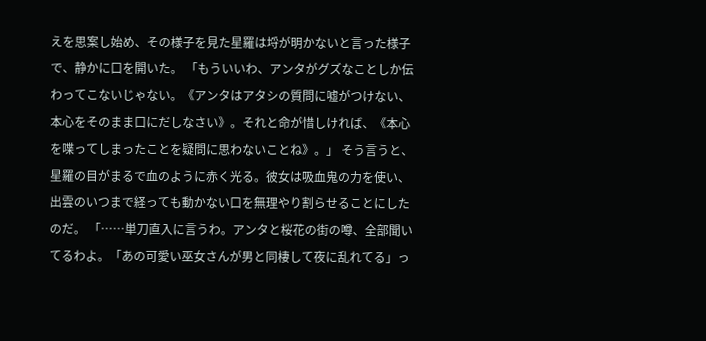えを思案し始め、その様子を見た星羅は埒が明かないと言った様子で、静かに口を開いた。 「もういいわ、アンタがグズなことしか伝わってこないじゃない。《アンタはアタシの質問に嘘がつけない、本心をそのまま口にだしなさい》。それと命が惜しければ、《本心を喋ってしまったことを疑問に思わないことね》。」 そう言うと、星羅の目がまるで血のように赤く光る。彼女は吸血鬼の力を使い、出雲のいつまで経っても動かない口を無理やり割らせることにしたのだ。 「……単刀直入に言うわ。アンタと桜花の街の噂、全部聞いてるわよ。「あの可愛い巫女さんが男と同棲して夜に乱れてる」っ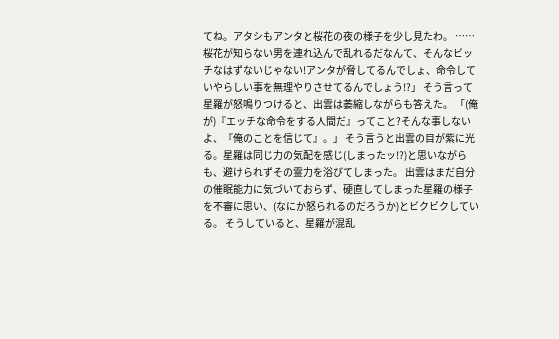てね。アタシもアンタと桜花の夜の様子を少し見たわ。 ……桜花が知らない男を連れ込んで乱れるだなんて、そんなビッチなはずないじゃない!アンタが脅してるんでしょ、命令していやらしい事を無理やりさせてるんでしょう!?」 そう言って星羅が怒鳴りつけると、出雲は萎縮しながらも答えた。 「(俺が)『エッチな命令をする人間だ』ってこと?そんな事しないよ、『俺のことを信じて』。」 そう言うと出雲の目が紫に光る。星羅は同じ力の気配を感じ(しまったッ!?)と思いながらも、避けられずその霊力を浴びてしまった。 出雲はまだ自分の催眠能力に気づいておらず、硬直してしまった星羅の様子を不審に思い、(なにか怒られるのだろうか)とビクビクしている。 そうしていると、星羅が混乱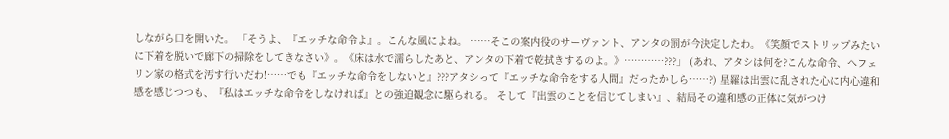しながら口を開いた。 「そうよ、『エッチな命令よ』。こんな風によね。 ……そこの案内役のサーヴァント、アンタの罰が今決定したわ。《笑顔でストリップみたいに下着を脱いで廊下の掃除をしてきなさい》。《床は水で濡らしたあと、アンタの下着で乾拭きするのよ。》…………???」 (あれ、アタシは何を?こんな命令、へフェリン家の格式を汚す行いだわ!……でも『エッチな命令をしないと』???アタシって『エッチな命令をする人間』だったかしら……?) 星羅は出雲に乱された心に内心違和感を感じつつも、『私はエッチな命令をしなければ』との強迫観念に駆られる。 そして『出雲のことを信じてしまい』、結局その違和感の正体に気がつけ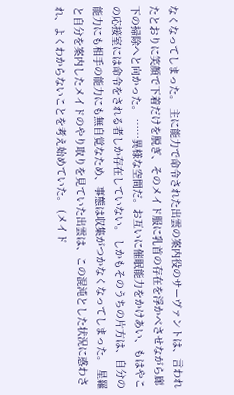なくなってしまった。 主に能力で命令された出雲の案内役のサーヴァントは、言われたとおりに笑顔で下着だけを脱ぎ、そのメイド服に乳首の存在を浮かべさせながら廊下の掃除へと向かった。 ……異様な空間だ。お互いに催眠能力をかけあい、もはやこの応接室には命令をされる者しか存在していない。 しかもそのうちの片方は、自分の能力にも相手の能力にも無自覚なため、事態は収集がつかなくなってしまった。 星羅と自分を案内したメイドのやり取りを見ていた出雲は、この混沌とした状況に惑わされ、よくわからないことを考え始めていた。 (メイド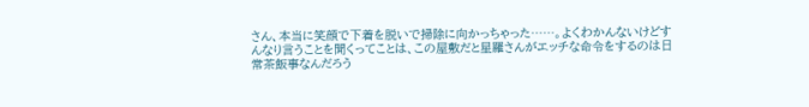さん、本当に笑顔で下着を脱いで掃除に向かっちゃった……。よくわかんないけどすんなり言うことを聞くってことは、この屋敷だと星羅さんがエッチな命令をするのは日常茶飯事なんだろう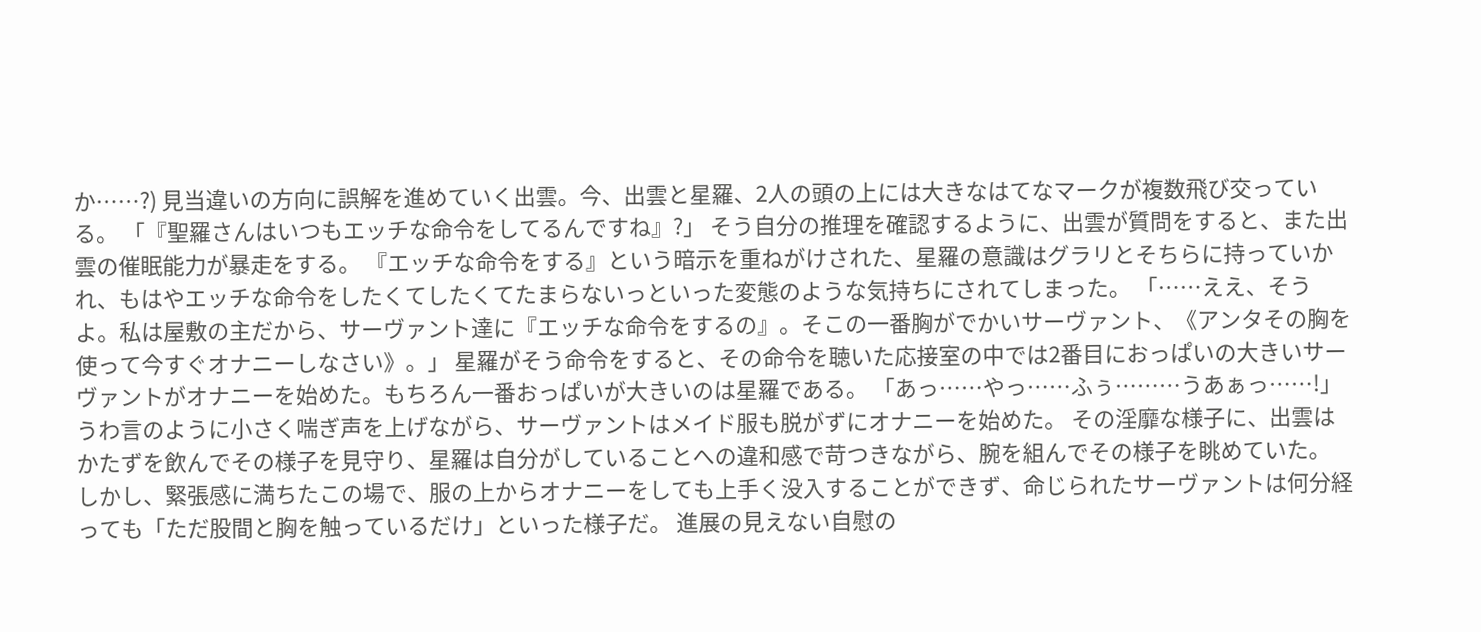か……?) 見当違いの方向に誤解を進めていく出雲。今、出雲と星羅、2人の頭の上には大きなはてなマークが複数飛び交っている。 「『聖羅さんはいつもエッチな命令をしてるんですね』?」 そう自分の推理を確認するように、出雲が質問をすると、また出雲の催眠能力が暴走をする。 『エッチな命令をする』という暗示を重ねがけされた、星羅の意識はグラリとそちらに持っていかれ、もはやエッチな命令をしたくてしたくてたまらないっといった変態のような気持ちにされてしまった。 「……ええ、そうよ。私は屋敷の主だから、サーヴァント達に『エッチな命令をするの』。そこの一番胸がでかいサーヴァント、《アンタその胸を使って今すぐオナニーしなさい》。」 星羅がそう命令をすると、その命令を聴いた応接室の中では2番目におっぱいの大きいサーヴァントがオナニーを始めた。もちろん一番おっぱいが大きいのは星羅である。 「あっ……やっ……ふぅ………うあぁっ……!」 うわ言のように小さく喘ぎ声を上げながら、サーヴァントはメイド服も脱がずにオナニーを始めた。 その淫靡な様子に、出雲はかたずを飲んでその様子を見守り、星羅は自分がしていることへの違和感で苛つきながら、腕を組んでその様子を眺めていた。 しかし、緊張感に満ちたこの場で、服の上からオナニーをしても上手く没入することができず、命じられたサーヴァントは何分経っても「ただ股間と胸を触っているだけ」といった様子だ。 進展の見えない自慰の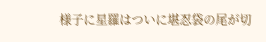様子に星羅はついに堪忍袋の尾が切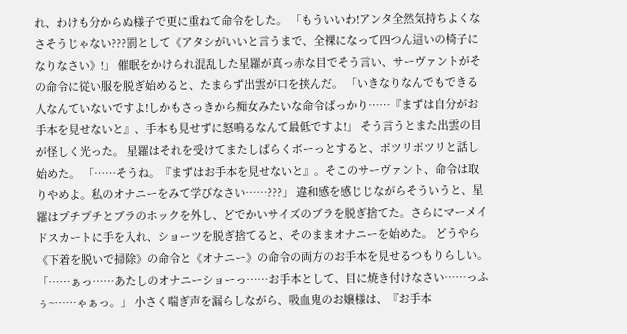れ、わけも分からぬ様子で更に重ねて命令をした。 「もういいわ!アンタ全然気持ちよくなさそうじゃない???罰として《アタシがいいと言うまで、全裸になって四つん這いの椅子になりなさい》!」 催眠をかけられ混乱した星羅が真っ赤な目でそう言い、サーヴァントがその命令に従い服を脱ぎ始めると、たまらず出雲が口を挟んだ。 「いきなりなんでもできる人なんていないですよ!しかもさっきから痴女みたいな命令ばっかり……『まずは自分がお手本を見せないと』、手本も見せずに怒鳴るなんて最低ですよ!」 そう言うとまた出雲の目が怪しく光った。 星羅はそれを受けてまたしばらくボーっとすると、ポツリポツリと話し始めた。 「……そうね。『まずはお手本を見せないと』。そこのサーヴァント、命令は取りやめよ。私のオナニーをみて学びなさい……???」 違和感を感じじながらそういうと、星羅はプチプチとブラのホックを外し、どでかいサイズのブラを脱ぎ捨てた。さらにマーメイドスカートに手を入れ、ショーツを脱ぎ捨てると、そのままオナニーを始めた。 どうやら《下着を脱いで掃除》の命令と《オナニー》の命令の両方のお手本を見せるつもりらしい。 「……ぁっ……あたしのオナニーショーっ……お手本として、目に焼き付けなさい……っふぅ~……ゃぁっ。」 小さく喘ぎ声を漏らしながら、吸血鬼のお嬢様は、『お手本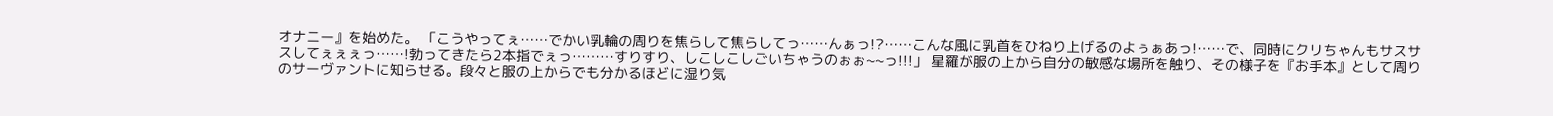オナニー』を始めた。 「こうやってぇ……でかい乳輪の周りを焦らして焦らしてっ……んぁっ!?……こんな風に乳首をひねり上げるのよぅぁあっ!……で、同時にクリちゃんもサスサスしてぇぇぇっ……!勃ってきたら2本指でぇっ………すりすり、しこしこしごいちゃうのぉぉ~~っ!!!」 星羅が服の上から自分の敏感な場所を触り、その様子を『お手本』として周りのサーヴァントに知らせる。段々と服の上からでも分かるほどに湿り気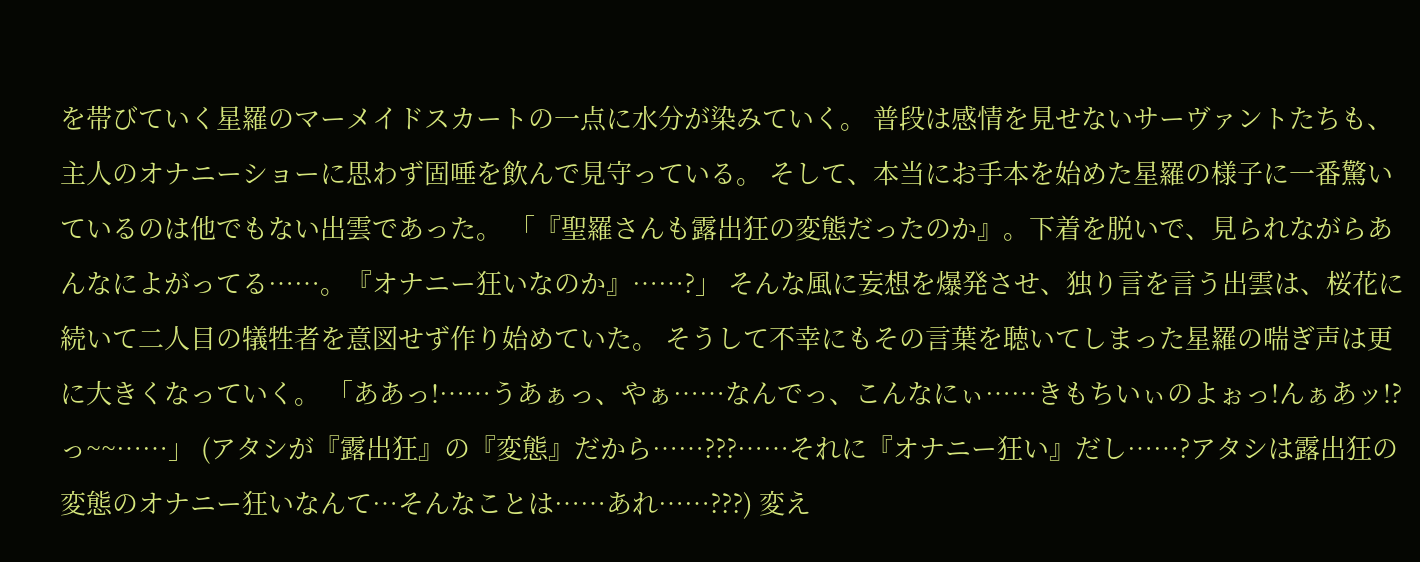を帯びていく星羅のマーメイドスカートの一点に水分が染みていく。 普段は感情を見せないサーヴァントたちも、主人のオナニーショーに思わず固唾を飲んで見守っている。 そして、本当にお手本を始めた星羅の様子に一番驚いているのは他でもない出雲であった。 「『聖羅さんも露出狂の変態だったのか』。下着を脱いで、見られながらあんなによがってる……。『オナニー狂いなのか』……?」 そんな風に妄想を爆発させ、独り言を言う出雲は、桜花に続いて二人目の犠牲者を意図せず作り始めていた。 そうして不幸にもその言葉を聴いてしまった星羅の喘ぎ声は更に大きくなっていく。 「ああっ!……うあぁっ、やぁ……なんでっ、こんなにぃ……きもちいぃのよぉっ!んぁあッ!?っ~~……」 (アタシが『露出狂』の『変態』だから……???……それに『オナニー狂い』だし……?アタシは露出狂の変態のオナニー狂いなんて…そんなことは……あれ……???) 変え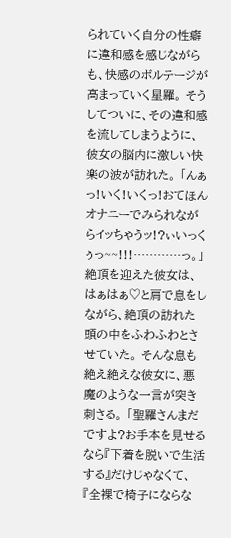られていく自分の性癖に違和感を感じながらも、快感のボルテージが高まっていく星羅。 そうしてついに、その違和感を流してしまうように、彼女の脳内に激しい快楽の波が訪れた。 「んぁっ!いく!いくっ!おてほんオナニーでみられながらイッちゃうッ!?ぃいっくぅっ~~!!!…………っ。」 絶頂を迎えた彼女は、はぁはぁ♡と肩で息をしながら、絶頂の訪れた頭の中をふわふわとさせていた。 そんな息も絶え絶えな彼女に、悪魔のような一言が突き刺さる。 「聖羅さんまだですよ?お手本を見せるなら『下着を脱いで生活する』だけじゃなくて、『全裸で椅子にならな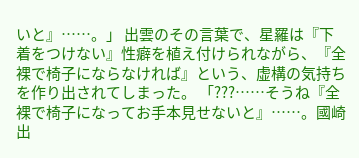いと』……。」 出雲のその言葉で、星羅は『下着をつけない』性癖を植え付けられながら、『全裸で椅子にならなければ』という、虚構の気持ちを作り出されてしまった。 「???……そうね『全裸で椅子になってお手本見せないと』……。國崎出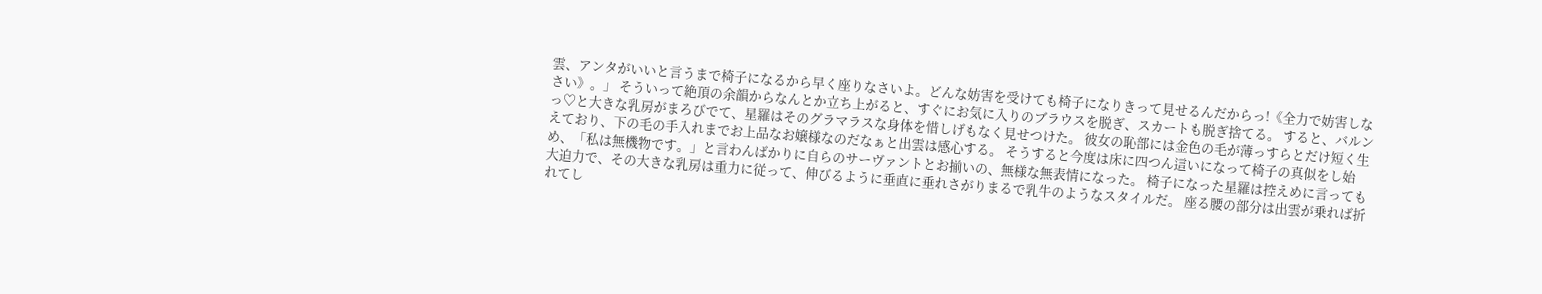雲、アンタがいいと言うまで椅子になるから早く座りなさいよ。どんな妨害を受けても椅子になりきって見せるんだからっ!《全力で妨害しなさい》。」 そういって絶頂の余韻からなんとか立ち上がると、すぐにお気に入りのブラウスを脱ぎ、スカートも脱ぎ捨てる。 すると、バルンっ♡と大きな乳房がまろびでて、星羅はそのグラマラスな身体を惜しげもなく見せつけた。 彼女の恥部には金色の毛が薄っすらとだけ短く生えており、下の毛の手入れまでお上品なお嬢様なのだなぁと出雲は感心する。 そうすると今度は床に四つん這いになって椅子の真似をし始め、「私は無機物です。」と言わんばかりに自らのサーヴァントとお揃いの、無様な無表情になった。 椅子になった星羅は控えめに言っても大迫力で、その大きな乳房は重力に従って、伸びるように垂直に垂れさがりまるで乳牛のようなスタイルだ。 座る腰の部分は出雲が乗れば折れてし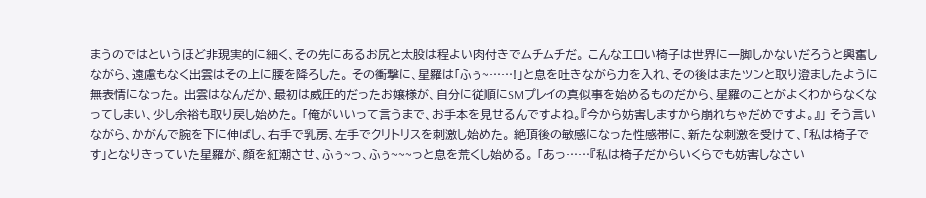まうのではというほど非現実的に細く、その先にあるお尻と太股は程よい肉付きでムチムチだ。 こんなエロい椅子は世界に一脚しかないだろうと興奮しながら、遠慮もなく出雲はその上に腰を降ろした。 その衝撃に、星羅は「ふぅ~……!」と息を吐きながら力を入れ、その後はまたツンと取り澄ましたように無表情になった。 出雲はなんだか、最初は威圧的だったお嬢様が、自分に従順にSMプレイの真似事を始めるものだから、星羅のことがよくわからなくなってしまい、少し余裕も取り戻し始めた。 「俺がいいって言うまで、お手本を見せるんですよね。『今から妨害しますから崩れちゃだめですよ。』」 そう言いながら、かがんで腕を下に伸ばし、右手で乳房、左手でクリトリスを刺激し始めた。 絶頂後の敏感になった性感帯に、新たな刺激を受けて、「私は椅子です」となりきっていた星羅が、顔を紅潮させ、ふぅ~っ、ふぅ~~~っと息を荒くし始める。 「あっ……『私は椅子だからいくらでも妨害しなさい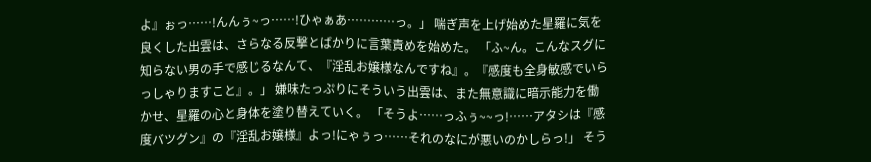よ』ぉっ……!んんぅ~っ……!ひゃぁあ…………っ。」 喘ぎ声を上げ始めた星羅に気を良くした出雲は、さらなる反撃とばかりに言葉責めを始めた。 「ふ~ん。こんなスグに知らない男の手で感じるなんて、『淫乱お嬢様なんですね』。『感度も全身敏感でいらっしゃりますこと』。」 嫌味たっぷりにそういう出雲は、また無意識に暗示能力を働かせ、星羅の心と身体を塗り替えていく。 「そうよ……っふぅ~~っ!……アタシは『感度バツグン』の『淫乱お嬢様』よっ!にゃぅっ……それのなにが悪いのかしらっ!」 そう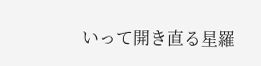いって開き直る星羅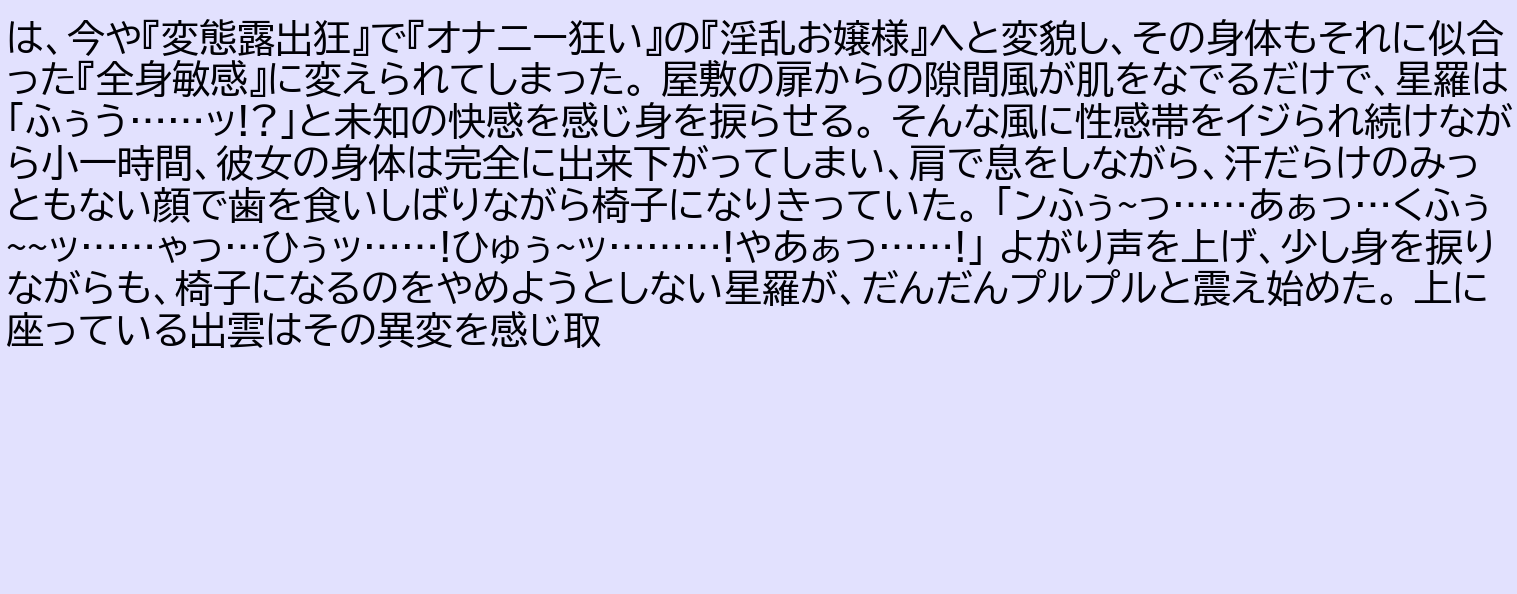は、今や『変態露出狂』で『オナニー狂い』の『淫乱お嬢様』へと変貌し、その身体もそれに似合った『全身敏感』に変えられてしまった。 屋敷の扉からの隙間風が肌をなでるだけで、星羅は「ふぅう……ッ!?」と未知の快感を感じ身を捩らせる。 そんな風に性感帯をイジられ続けながら小一時間、彼女の身体は完全に出来下がってしまい、肩で息をしながら、汗だらけのみっともない顔で歯を食いしばりながら椅子になりきっていた。 「ンふぅ~っ……あぁっ…くふぅ~~ッ……ゃっ…ひぅッ……!ひゅぅ~ッ………!やあぁっ……!」 よがり声を上げ、少し身を捩りながらも、椅子になるのをやめようとしない星羅が、だんだんプルプルと震え始めた。 上に座っている出雲はその異変を感じ取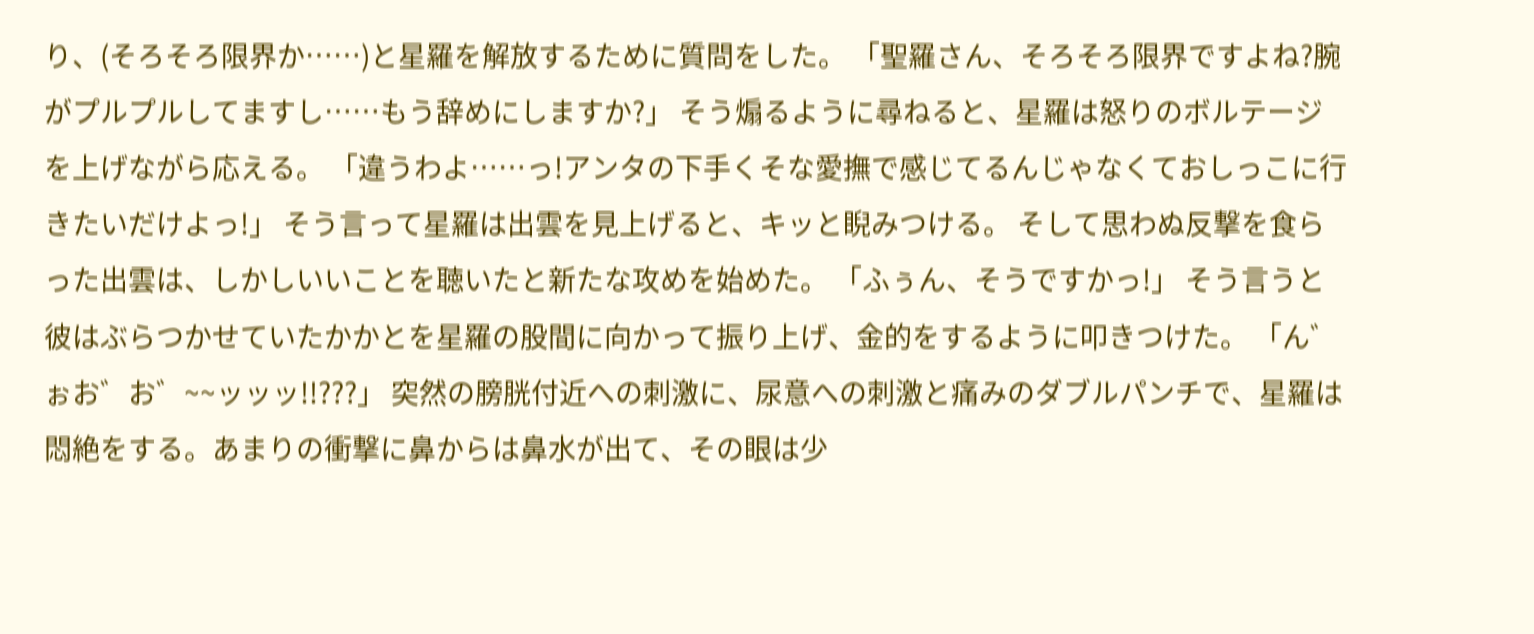り、(そろそろ限界か……)と星羅を解放するために質問をした。 「聖羅さん、そろそろ限界ですよね?腕がプルプルしてますし……もう辞めにしますか?」 そう煽るように尋ねると、星羅は怒りのボルテージを上げながら応える。 「違うわよ……っ!アンタの下手くそな愛撫で感じてるんじゃなくておしっこに行きたいだけよっ!」 そう言って星羅は出雲を見上げると、キッと睨みつける。 そして思わぬ反撃を食らった出雲は、しかしいいことを聴いたと新たな攻めを始めた。 「ふぅん、そうですかっ!」 そう言うと彼はぶらつかせていたかかとを星羅の股間に向かって振り上げ、金的をするように叩きつけた。 「ん゛ぉお゛お゛~~ッッッ!!???」 突然の膀胱付近への刺激に、尿意への刺激と痛みのダブルパンチで、星羅は悶絶をする。あまりの衝撃に鼻からは鼻水が出て、その眼は少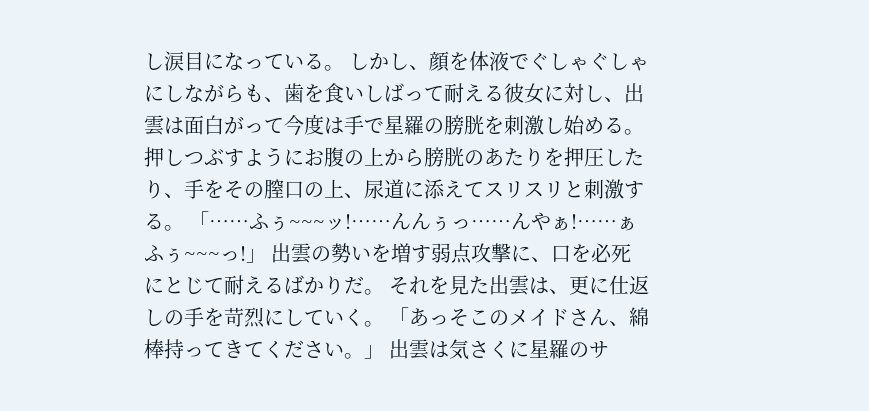し涙目になっている。 しかし、顔を体液でぐしゃぐしゃにしながらも、歯を食いしばって耐える彼女に対し、出雲は面白がって今度は手で星羅の膀胱を刺激し始める。 押しつぶすようにお腹の上から膀胱のあたりを押圧したり、手をその膣口の上、尿道に添えてスリスリと刺激する。 「……ふぅ~~~ッ!……んんぅっ……んやぁ!……ぁふぅ~~~っ!」 出雲の勢いを増す弱点攻撃に、口を必死にとじて耐えるばかりだ。 それを見た出雲は、更に仕返しの手を苛烈にしていく。 「あっそこのメイドさん、綿棒持ってきてください。」 出雲は気さくに星羅のサ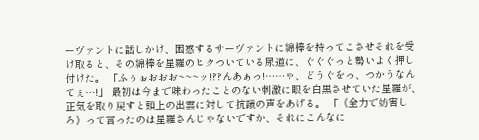ーヴァントに話しかけ、困惑するサーヴァントに綿棒を持ってこさせそれを受け取ると、その綿棒を星羅のヒクついている尿道に、ぐぐぐっと勢いよく押し付けた。 「ふぅぉおおお~~~ッ!??んあぁっ!……ゃ、どうぐをっ、つかうなんてぇ…!」 最初は今まで味わったことのない刺激に眼を白黒させていた星羅が、正気を取り戻すと頭上の出雲に対して抗議の声をあげる。 「《全力で妨害しろ》って言ったのは星羅さんじゃないですか、それにこんなに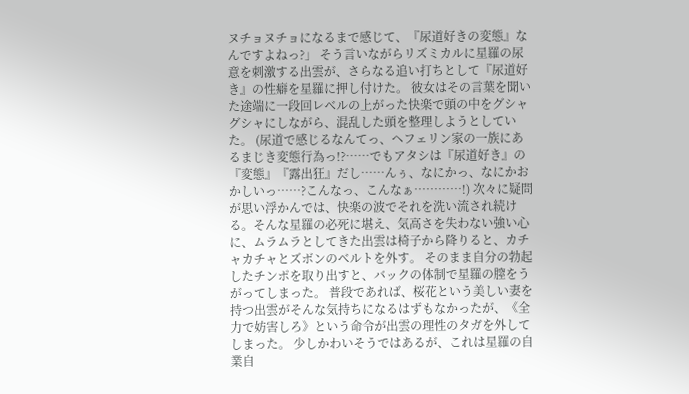ヌチョヌチョになるまで感じて、『尿道好きの変態』なんですよねっ?」 そう言いながらリズミカルに星羅の尿意を刺激する出雲が、さらなる追い打ちとして『尿道好き』の性癖を星羅に押し付けた。 彼女はその言葉を聞いた途端に一段回レベルの上がった快楽で頭の中をグシャグシャにしながら、混乱した頭を整理しようとしていた。 (尿道で感じるなんてっ、ヘフェリン家の一族にあるまじき変態行為っ!?……でもアタシは『尿道好き』の『変態』『露出狂』だし……んぅ、なにかっ、なにかおかしいっ……?こんなっ、こんなぁ…………!) 次々に疑問が思い浮かんでは、快楽の波でそれを洗い流され続ける。そんな星羅の必死に堪え、気高さを失わない強い心に、ムラムラとしてきた出雲は椅子から降りると、カチャカチャとズボンのベルトを外す。 そのまま自分の勃起したチンポを取り出すと、バックの体制で星羅の膣をうがってしまった。 普段であれば、桜花という美しい妻を持つ出雲がそんな気持ちになるはずもなかったが、《全力で妨害しろ》という命令が出雲の理性のタガを外してしまった。 少しかわいそうではあるが、これは星羅の自業自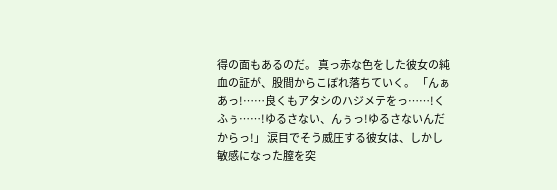得の面もあるのだ。 真っ赤な色をした彼女の純血の証が、股間からこぼれ落ちていく。 「んぁあっ!……良くもアタシのハジメテをっ……!くふぅ……!ゆるさない、んぅっ!ゆるさないんだからっ!」 涙目でそう威圧する彼女は、しかし敏感になった膣を突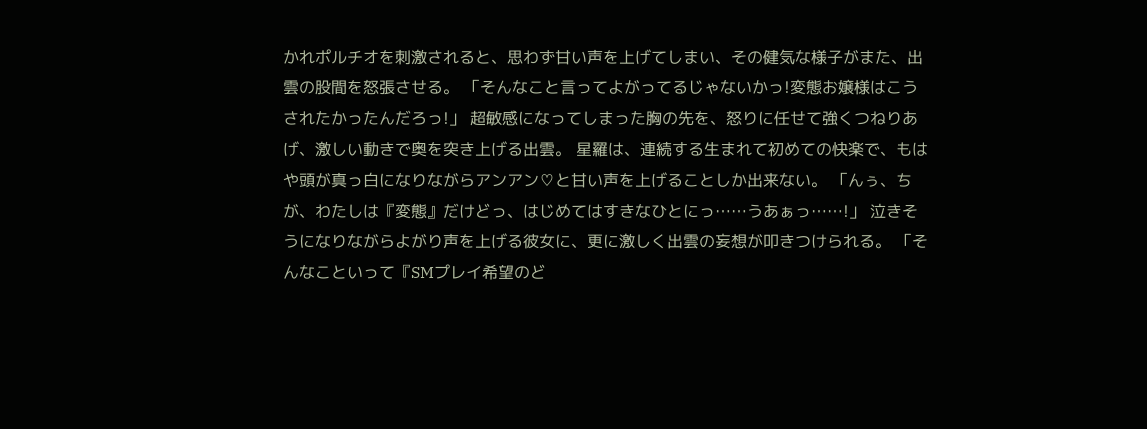かれポルチオを刺激されると、思わず甘い声を上げてしまい、その健気な様子がまた、出雲の股間を怒張させる。 「そんなこと言ってよがってるじゃないかっ!変態お嬢様はこうされたかったんだろっ!」 超敏感になってしまった胸の先を、怒りに任せて強くつねりあげ、激しい動きで奥を突き上げる出雲。 星羅は、連続する生まれて初めての快楽で、もはや頭が真っ白になりながらアンアン♡と甘い声を上げることしか出来ない。 「んぅ、ちが、わたしは『変態』だけどっ、はじめてはすきなひとにっ……うあぁっ……!」 泣きそうになりながらよがり声を上げる彼女に、更に激しく出雲の妄想が叩きつけられる。 「そんなこといって『SMプレイ希望のど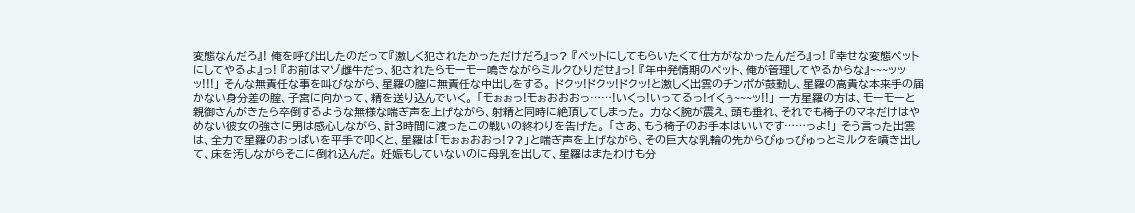変態なんだろ』! 俺を呼び出したのだって『激しく犯されたかっただけだろ』っ? 『ペットにしてもらいたくて仕方がなかったんだろ』っ! 『幸せな変態ペットにしてやるよ』っ! 『お前はマゾ雌牛だっ、犯されたらモーモー鳴きながらミルクひりだせ』っ! 『年中発情期のペット、俺が管理してやるからな』~~~ッッッ!!!」 そんな無責任な事を叫びながら、星羅の膣に無責任な中出しをする。 ドクッ!ドクッ!ドクッ!と激しく出雲のチンポが鼓動し、星羅の高貴な本来手の届かない身分差の腟、子宮に向かって、精を送り込んでいく。 「モぉぉっ!モぉおおおっ……!いくっ!いってるっ!イくぅ~~~ッ!!」 一方星羅の方は、モーモーと親御さんがきたら卒倒するような無様な喘ぎ声を上げながら、射精と同時に絶頂してしまった。 力なく腕が震え、頭も垂れ、それでも椅子のマネだけはやめない彼女の強さに男は感心しながら、計3時間に渡ったこの戦いの終わりを告げた。 「さあ、もう椅子のお手本はいいです……っよ!」 そう言った出雲は、全力で星羅のおっぱいを平手で叩くと、星羅は「モぉぉおおっ!??」と喘ぎ声を上げながら、その巨大な乳輪の先からぴゅっぴゅっとミルクを噴き出して、床を汚しながらそこに倒れ込んだ。 妊娠もしていないのに母乳を出して、星羅はまたわけも分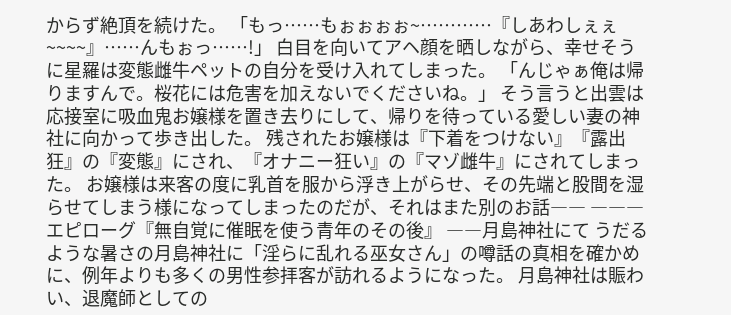からず絶頂を続けた。 「もっ……もぉぉぉぉ~…………『しあわしぇぇ~~~~』……んもぉっ……!」 白目を向いてアヘ顔を晒しながら、幸せそうに星羅は変態雌牛ペットの自分を受け入れてしまった。 「んじゃぁ俺は帰りますんで。桜花には危害を加えないでくださいね。」 そう言うと出雲は応接室に吸血鬼お嬢様を置き去りにして、帰りを待っている愛しい妻の神社に向かって歩き出した。 残されたお嬢様は『下着をつけない』『露出狂』の『変態』にされ、『オナニー狂い』の『マゾ雌牛』にされてしまった。 お嬢様は来客の度に乳首を服から浮き上がらせ、その先端と股間を湿らせてしまう様になってしまったのだが、それはまた別のお話―― ――― エピローグ『無自覚に催眠を使う青年のその後』 ――月島神社にて うだるような暑さの月島神社に「淫らに乱れる巫女さん」の噂話の真相を確かめに、例年よりも多くの男性参拝客が訪れるようになった。 月島神社は賑わい、退魔師としての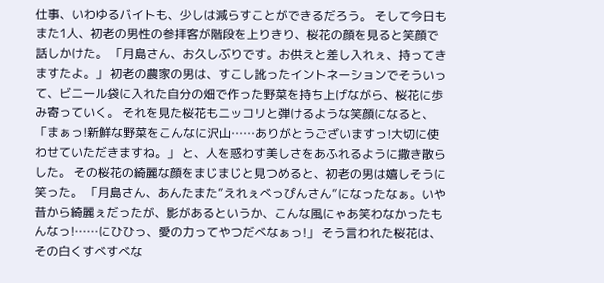仕事、いわゆるバイトも、少しは減らすことができるだろう。 そして今日もまた1人、初老の男性の参拝客が階段を上りきり、桜花の顔を見ると笑顔で話しかけた。 「月島さん、お久しぶりです。お供えと差し入れぇ、持ってきますたよ。」 初老の農家の男は、すこし訛ったイントネーションでそういって、ビニール袋に入れた自分の畑で作った野菜を持ち上げながら、桜花に歩み寄っていく。 それを見た桜花もニッコリと弾けるような笑顔になると、 「まぁっ!新鮮な野菜をこんなに沢山……ありがとうございますっ!大切に使わせていただきますね。」 と、人を惑わす美しさをあふれるように撒き散らした。 その桜花の綺麗な顔をまじまじと見つめると、初老の男は嬉しそうに笑った。 「月島さん、あんたまた”えれぇべっぴんさん”になったなぁ。いや昔から綺麗ぇだったが、影があるというか、こんな風にゃあ笑わなかったもんなっ!……にひひっ、愛の力ってやつだべなぁっ!」 そう言われた桜花は、その白くすべすべな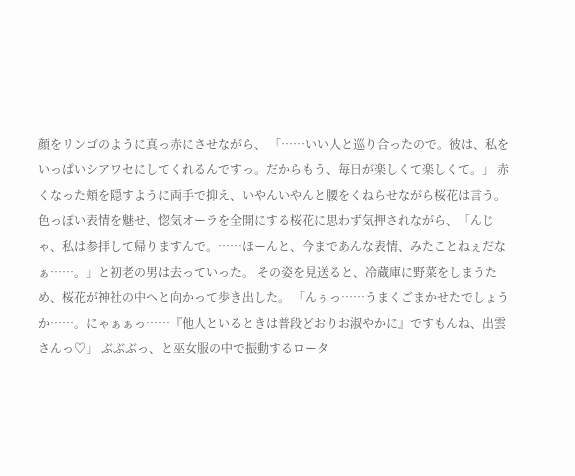顔をリンゴのように真っ赤にさせながら、 「……いい人と巡り合ったので。彼は、私をいっぱいシアワセにしてくれるんですっ。だからもう、毎日が楽しくて楽しくて。」 赤くなった頬を隠すように両手で抑え、いやんいやんと腰をくねらせながら桜花は言う。 色っぽい表情を魅せ、惚気オーラを全開にする桜花に思わず気押されながら、「んじゃ、私は参拝して帰りますんで。……ほーんと、今まであんな表情、みたことねぇだなぁ……。」と初老の男は去っていった。 その姿を見送ると、冷蔵庫に野菜をしまうため、桜花が神社の中へと向かって歩き出した。 「んぅっ……うまくごまかせたでしょうか……。にゃぁぁっ……『他人といるときは普段どおりお淑やかに』ですもんね、出雲さんっ♡」 ぶぶぶっ、と巫女服の中で振動するロータ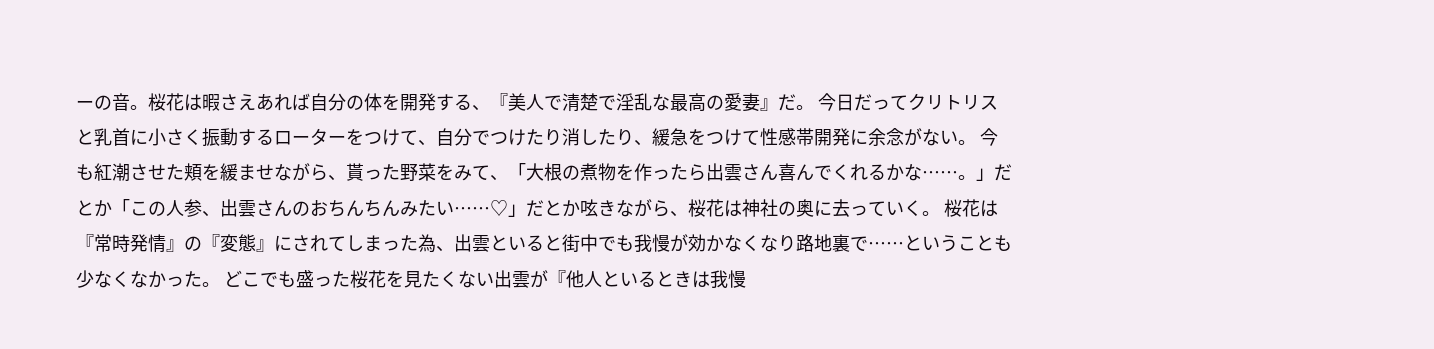ーの音。桜花は暇さえあれば自分の体を開発する、『美人で清楚で淫乱な最高の愛妻』だ。 今日だってクリトリスと乳首に小さく振動するローターをつけて、自分でつけたり消したり、緩急をつけて性感帯開発に余念がない。 今も紅潮させた頬を緩ませながら、貰った野菜をみて、「大根の煮物を作ったら出雲さん喜んでくれるかな……。」だとか「この人参、出雲さんのおちんちんみたい……♡」だとか呟きながら、桜花は神社の奥に去っていく。 桜花は『常時発情』の『変態』にされてしまった為、出雲といると街中でも我慢が効かなくなり路地裏で……ということも少なくなかった。 どこでも盛った桜花を見たくない出雲が『他人といるときは我慢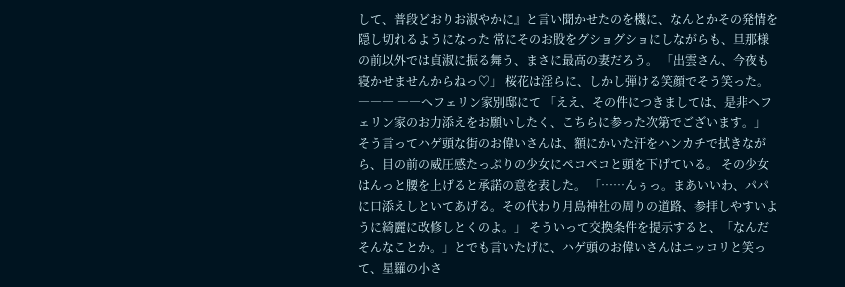して、普段どおりお淑やかに』と言い聞かせたのを機に、なんとかその発情を隠し切れるようになった 常にそのお股をグショグショにしながらも、旦那様の前以外では貞淑に振る舞う、まさに最高の妻だろう。 「出雲さん、今夜も寝かせませんからねっ♡」 桜花は淫らに、しかし弾ける笑顔でそう笑った。 ――― ――へフェリン家別邸にて 「ええ、その件につきましては、是非ヘフェリン家のお力添えをお願いしたく、こちらに参った次第でございます。」 そう言ってハゲ頭な街のお偉いさんは、額にかいた汗をハンカチで拭きながら、目の前の威圧感たっぷりの少女にペコペコと頭を下げている。 その少女はんっと腰を上げると承諾の意を表した。 「……んぅっ。まあいいわ、パパに口添えしといてあげる。その代わり月島神社の周りの道路、参拝しやすいように綺麗に改修しとくのよ。」 そういって交換条件を提示すると、「なんだそんなことか。」とでも言いたげに、ハゲ頭のお偉いさんはニッコリと笑って、星羅の小さ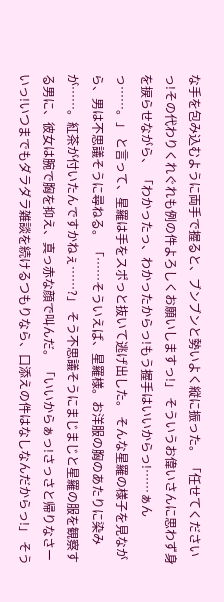な手を包み込むように両手で握ると、ブンブンと勢いよく縦に振った。 「任せてくださいっ!その代わりくれぐれも例の件よろしくお願いしますっ!」 そういうお偉いさんに思わず身を捩らせながら、 「わかったっ、わかったからっ!もう握手はいいからっ!……ぁんっ……。」 と言って、星羅は手をスポっと抜いて逃げ出した。 そんな星羅の様子を見ながら、男は不思議そうに尋ねる。 「……そういえば、星羅様。お洋服の胸のあたりに染みが……。紅茶が付いたんですかねぇ……?」 そう不思議そうにまじまじと星羅の服を観察する男に、彼女は腕で胸を抑え、真っ赤な顔で叫んだ。 「いいからぁっ!さっさと帰りなさーいっ!いつまでもダラダラ雑談を続けるつもりなら、口添えの件はなしなんだからっ!」 そう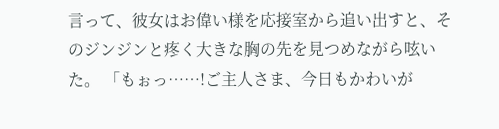言って、彼女はお偉い様を応接室から追い出すと、そのジンジンと疼く大きな胸の先を見つめながら呟いた。 「もぉっ……!ご主人さま、今日もかわいが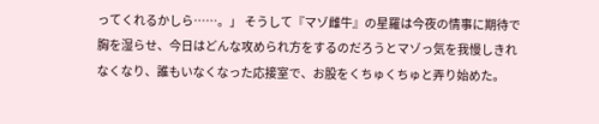ってくれるかしら……。」 そうして『マゾ雌牛』の星羅は今夜の情事に期待で胸を湿らせ、今日はどんな攻められ方をするのだろうとマゾっ気を我慢しきれなくなり、誰もいなくなった応接室で、お股をくちゅくちゅと弄り始めた。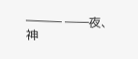――― ――夜、神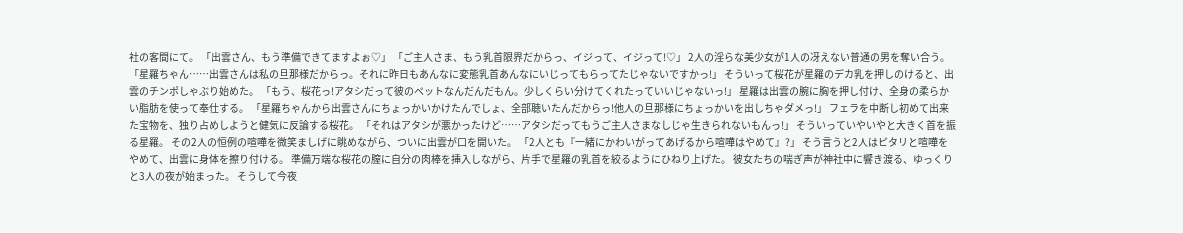社の客間にて。 「出雲さん、もう準備できてますよぉ♡」 「ご主人さま、もう乳首限界だからっ、イジって、イジって!♡」 2人の淫らな美少女が1人の冴えない普通の男を奪い合う。 「星羅ちゃん……出雲さんは私の旦那様だからっ。それに昨日もあんなに変態乳首あんなにいじってもらってたじゃないですかっ!」 そういって桜花が星羅のデカ乳を押しのけると、出雲のチンポしゃぶり始めた。 「もう、桜花っ!アタシだって彼のペットなんだんだもん。少しくらい分けてくれたっていいじゃないっ!」 星羅は出雲の腕に胸を押し付け、全身の柔らかい脂肪を使って奉仕する。 「星羅ちゃんから出雲さんにちょっかいかけたんでしょ、全部聴いたんだからっ!他人の旦那様にちょっかいを出しちゃダメっ!」 フェラを中断し初めて出来た宝物を、独り占めしようと健気に反論する桜花。 「それはアタシが悪かったけど……アタシだってもうご主人さまなしじゃ生きられないもんっ!」 そういっていやいやと大きく首を振る星羅。 その2人の恒例の喧嘩を微笑ましげに眺めながら、ついに出雲が口を開いた。 「2人とも『一緒にかわいがってあげるから喧嘩はやめて』?」 そう言うと2人はピタリと喧嘩をやめて、出雲に身体を擦り付ける。 準備万端な桜花の膣に自分の肉棒を挿入しながら、片手で星羅の乳首を絞るようにひねり上げた。 彼女たちの喘ぎ声が神社中に響き渡る、ゆっくりと3人の夜が始まった。 そうして今夜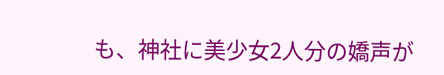も、神社に美少女2人分の嬌声が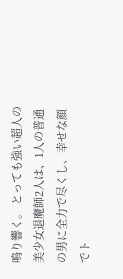鳴り響く。 とっても強い超人の美少女退魔師2人は、1人の普通の男に全力で尽くし、幸せな顔でト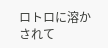ロトロに溶かされて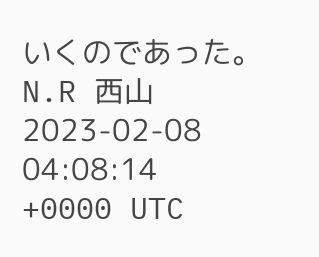いくのであった。
N.R 西山
2023-02-08 04:08:14 +0000 UTC